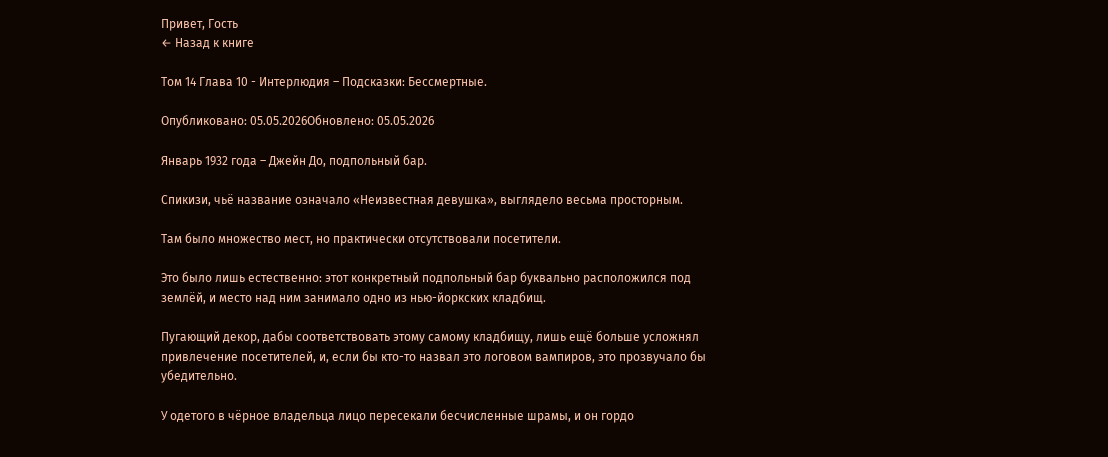Привет, Гость
← Назад к книге

Том 14 Глава 10 - Интерлюдия – Подсказки: Бессмертные.

Опубликовано: 05.05.2026Обновлено: 05.05.2026

Январь 1932 года – Джейн До, подпольный бар.

Спикизи, чьё название означало «Неизвестная девушка», выглядело весьма просторным.

Там было множество мест, но практически отсутствовали посетители.

Это было лишь естественно: этот конкретный подпольный бар буквально расположился под землёй, и место над ним занимало одно из нью-йоркских кладбищ.

Пугающий декор, дабы соответствовать этому самому кладбищу, лишь ещё больше усложнял привлечение посетителей, и, если бы кто-то назвал это логовом вампиров, это прозвучало бы убедительно.

У одетого в чёрное владельца лицо пересекали бесчисленные шрамы, и он гордо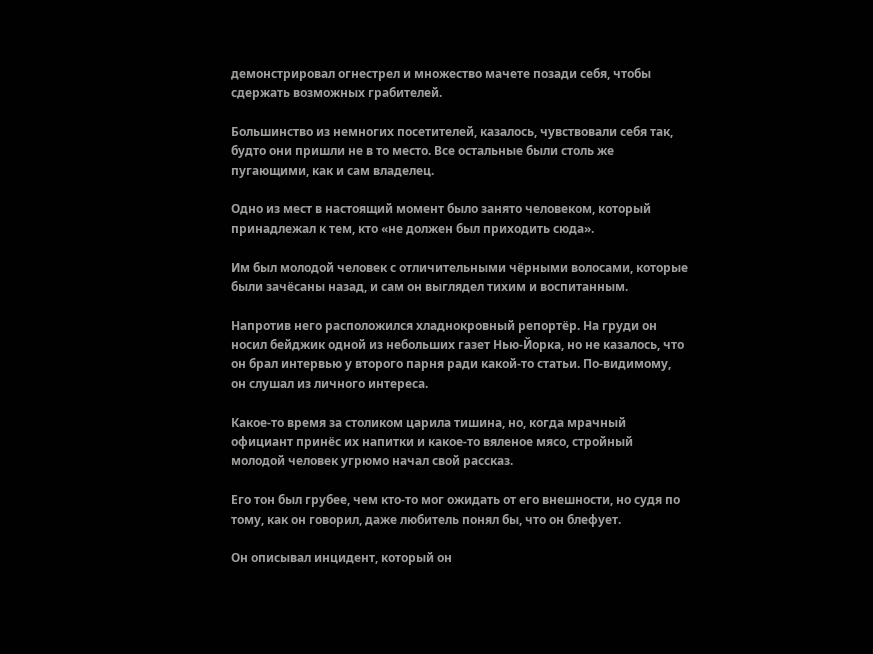демонстрировал огнестрел и множество мачете позади себя, чтобы сдержать возможных грабителей.

Большинство из немногих посетителей, казалось, чувствовали себя так, будто они пришли не в то место. Все остальные были столь же пугающими, как и сам владелец.

Одно из мест в настоящий момент было занято человеком, который принадлежал к тем, кто «не должен был приходить сюда».

Им был молодой человек с отличительными чёрными волосами, которые были зачёсаны назад, и сам он выглядел тихим и воспитанным.

Напротив него расположился хладнокровный репортёр. На груди он носил бейджик одной из небольших газет Нью-Йорка, но не казалось, что он брал интервью у второго парня ради какой-то статьи. По-видимому, он слушал из личного интереса.

Какое-то время за столиком царила тишина, но, когда мрачный официант принёс их напитки и какое-то вяленое мясо, стройный молодой человек угрюмо начал свой рассказ.

Его тон был грубее, чем кто-то мог ожидать от его внешности, но судя по тому, как он говорил, даже любитель понял бы, что он блефует.

Он описывал инцидент, который он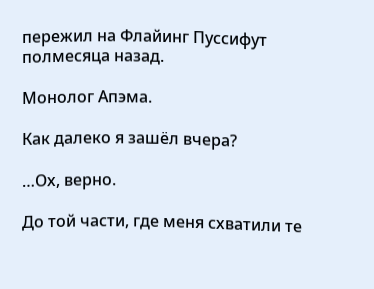пережил на Флайинг Пуссифут полмесяца назад.

Монолог Апэма.

Как далеко я зашёл вчера?

…Ох, верно.

До той части, где меня схватили те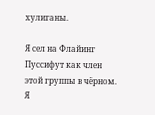хулиганы.

Я сел на Флайинг Пуссифут как член этой группы в чёрном. Я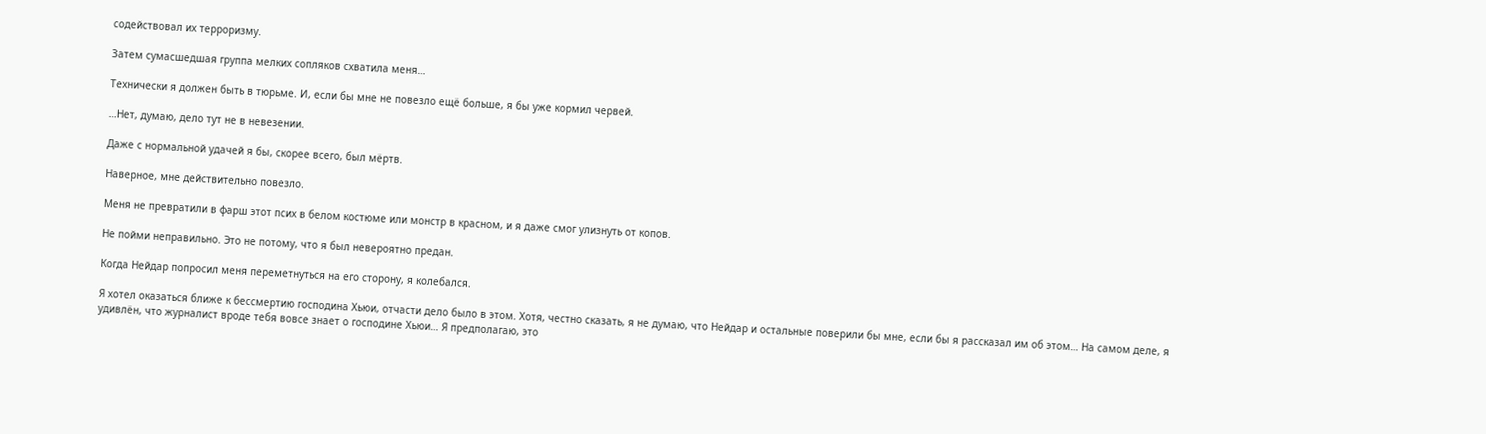содействовал их терроризму.

Затем сумасшедшая группа мелких сопляков схватила меня…

Технически я должен быть в тюрьме. И, если бы мне не повезло ещё больше, я бы уже кормил червей.

…Нет, думаю, дело тут не в невезении.

Даже с нормальной удачей я бы, скорее всего, был мёртв.

Наверное, мне действительно повезло.

Меня не превратили в фарш этот псих в белом костюме или монстр в красном, и я даже смог улизнуть от копов.

Не пойми неправильно. Это не потому, что я был невероятно предан.

Когда Нейдар попросил меня переметнуться на его сторону, я колебался.

Я хотел оказаться ближе к бессмертию господина Хьюи, отчасти дело было в этом. Хотя, честно сказать, я не думаю, что Нейдар и остальные поверили бы мне, если бы я рассказал им об этом… На самом деле, я удивлён, что журналист вроде тебя вовсе знает о господине Хьюи… Я предполагаю, это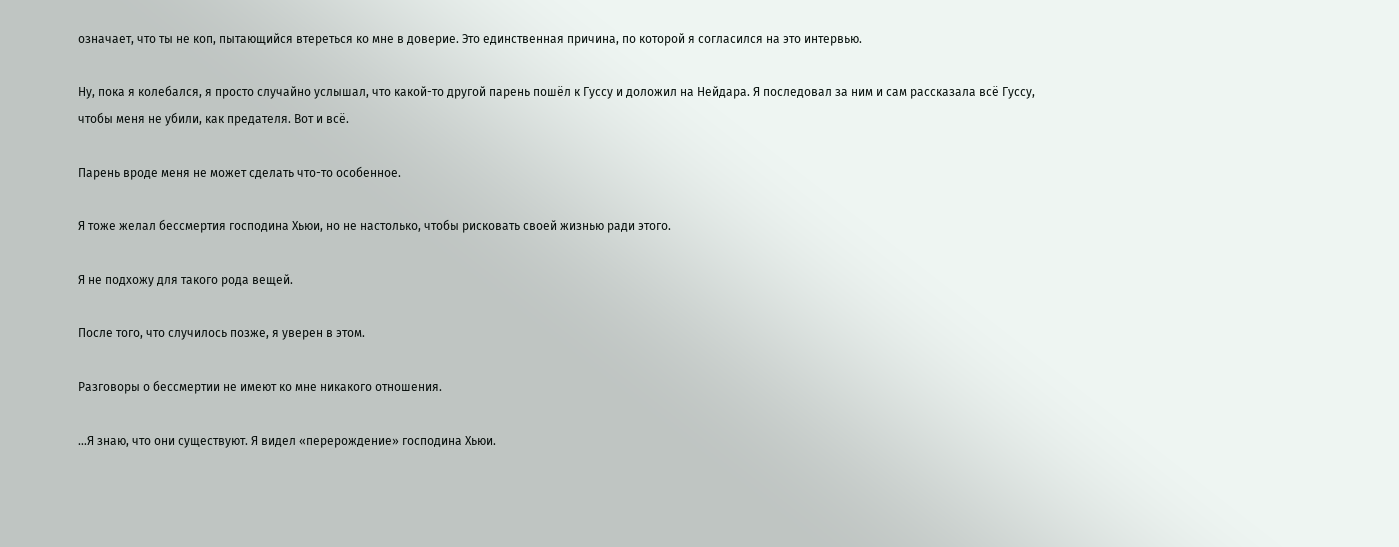означает, что ты не коп, пытающийся втереться ко мне в доверие. Это единственная причина, по которой я согласился на это интервью.

Ну, пока я колебался, я просто случайно услышал, что какой-то другой парень пошёл к Гуссу и доложил на Нейдара. Я последовал за ним и сам рассказала всё Гуссу, чтобы меня не убили, как предателя. Вот и всё.

Парень вроде меня не может сделать что-то особенное.

Я тоже желал бессмертия господина Хьюи, но не настолько, чтобы рисковать своей жизнью ради этого.

Я не подхожу для такого рода вещей.

После того, что случилось позже, я уверен в этом.

Разговоры о бессмертии не имеют ко мне никакого отношения.

…Я знаю, что они существуют. Я видел «перерождение» господина Хьюи.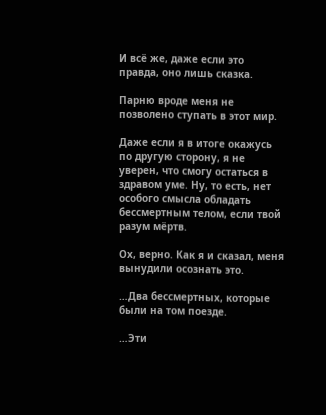И всё же, даже если это правда, оно лишь сказка.

Парню вроде меня не позволено ступать в этот мир.

Даже если я в итоге окажусь по другую сторону, я не уверен, что смогу остаться в здравом уме. Ну, то есть, нет особого смысла обладать бессмертным телом, если твой разум мёртв.

Ох, верно. Как я и сказал, меня вынудили осознать это.

…Два бессмертных, которые были на том поезде.

…Эти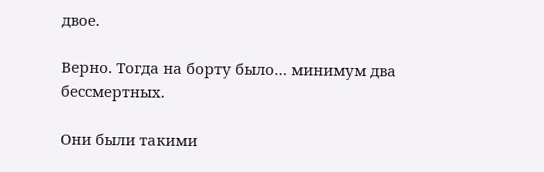двое.

Верно. Тогда на борту было… минимум два бессмертных.

Они были такими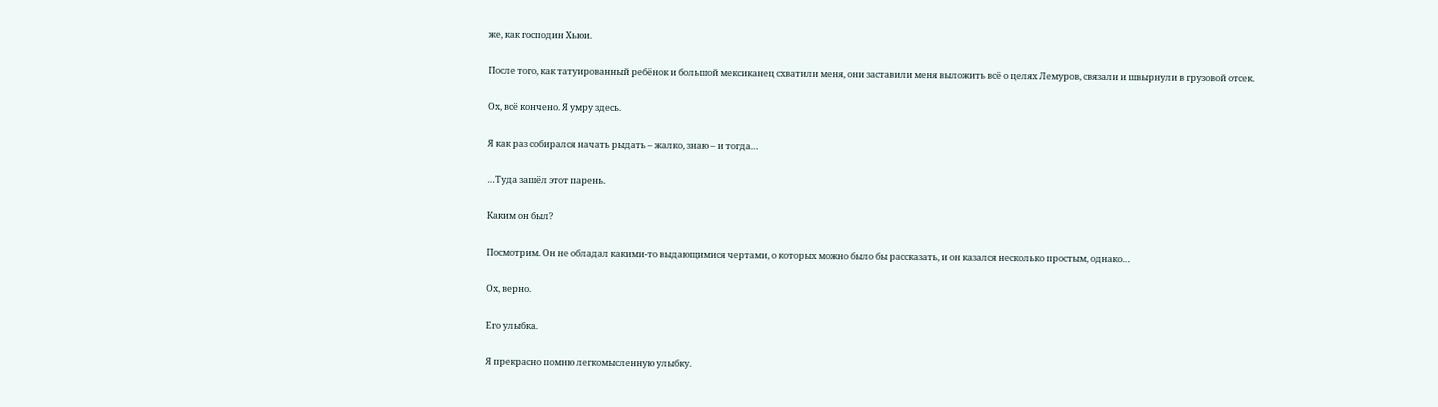же, как господин Хьюи.

После того, как татуированный ребёнок и большой мексиканец схватили меня, они заставили меня выложить всё о целях Лемуров, связали и швырнули в грузовой отсек.

Ох, всё кончено. Я умру здесь.

Я как раз собирался начать рыдать – жалко, знаю – и тогда…

…Туда зашёл этот парень.

Каким он был?

Посмотрим. Он не обладал какими-то выдающимися чертами, о которых можно было бы рассказать, и он казался несколько простым, однако…

Ох, верно.

Его улыбка.

Я прекрасно помню легкомысленную улыбку.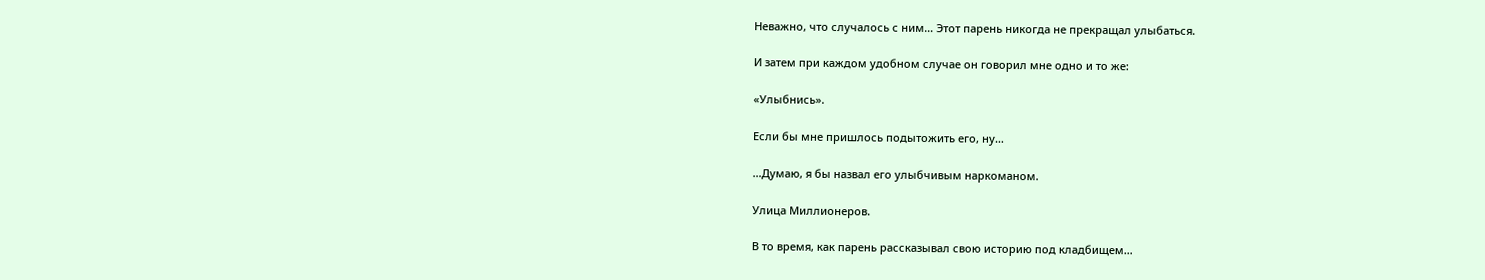Неважно, что случалось с ним… Этот парень никогда не прекращал улыбаться.

И затем при каждом удобном случае он говорил мне одно и то же:

«Улыбнись».

Если бы мне пришлось подытожить его, ну…

…Думаю, я бы назвал его улыбчивым наркоманом.

Улица Миллионеров.

В то время, как парень рассказывал свою историю под кладбищем…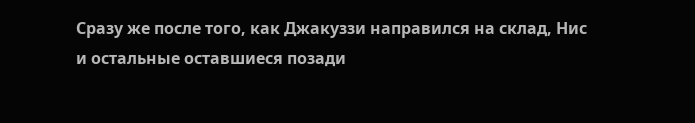Сразу же после того, как Джакуззи направился на склад, Нис и остальные оставшиеся позади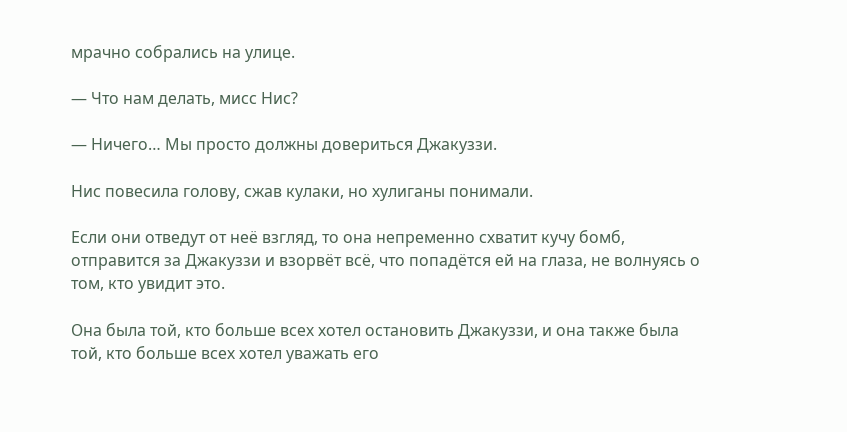мрачно собрались на улице.

— Что нам делать, мисс Нис?

— Ничего… Мы просто должны довериться Джакуззи.

Нис повесила голову, сжав кулаки, но хулиганы понимали.

Если они отведут от неё взгляд, то она непременно схватит кучу бомб, отправится за Джакуззи и взорвёт всё, что попадётся ей на глаза, не волнуясь о том, кто увидит это.

Она была той, кто больше всех хотел остановить Джакуззи, и она также была той, кто больше всех хотел уважать его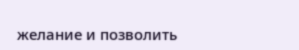желание и позволить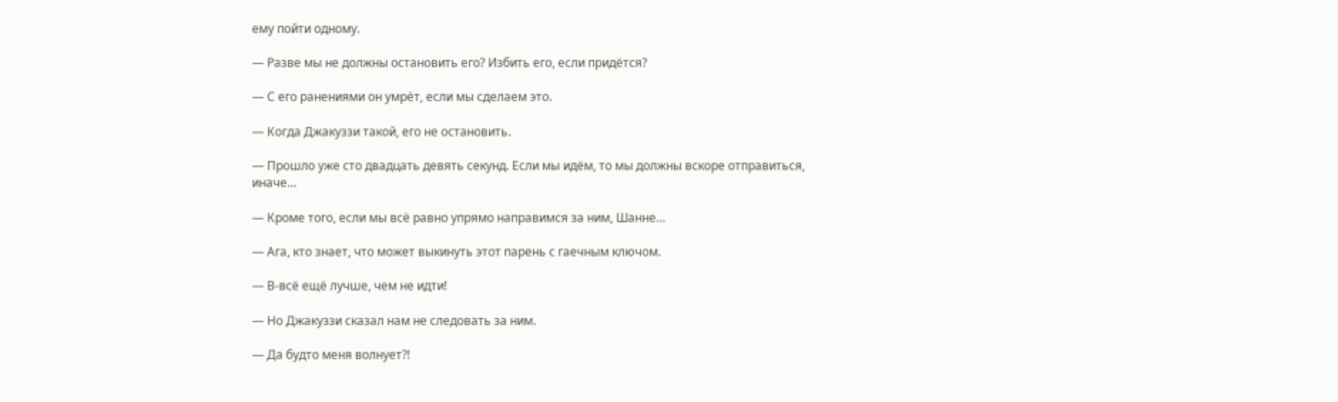ему пойти одному.

— Разве мы не должны остановить его? Избить его, если придётся?

— С его ранениями он умрёт, если мы сделаем это.

— Когда Джакуззи такой, его не остановить.

— Прошло уже сто двадцать девять секунд. Если мы идём, то мы должны вскоре отправиться, иначе…

— Кроме того, если мы всё равно упрямо направимся за ним, Шанне…

— Ага, кто знает, что может выкинуть этот парень с гаечным ключом.

— В-всё ещё лучше, чем не идти!

— Но Джакуззи сказал нам не следовать за ним.

— Да будто меня волнует?!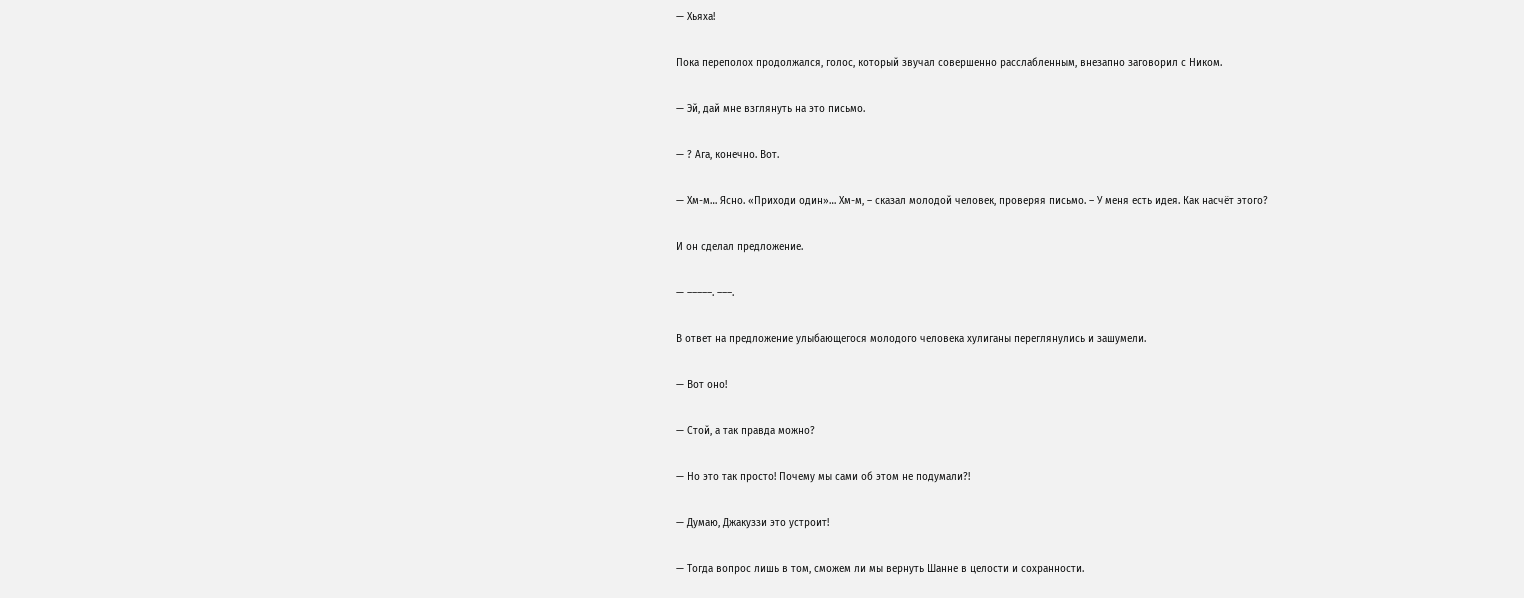— Хьяха!

Пока переполох продолжался, голос, который звучал совершенно расслабленным, внезапно заговорил с Ником.

— Эй, дай мне взглянуть на это письмо.

— ? Ага, конечно. Вот.

— Хм-м… Ясно. «Приходи один»… Хм-м, – сказал молодой человек, проверяя письмо. – У меня есть идея. Как насчёт этого?

И он сделал предложение.

— –––––. –––.

В ответ на предложение улыбающегося молодого человека хулиганы переглянулись и зашумели.

— Вот оно!

— Стой, а так правда можно?

— Но это так просто! Почему мы сами об этом не подумали?!

— Думаю, Джакуззи это устроит!

— Тогда вопрос лишь в том, сможем ли мы вернуть Шанне в целости и сохранности.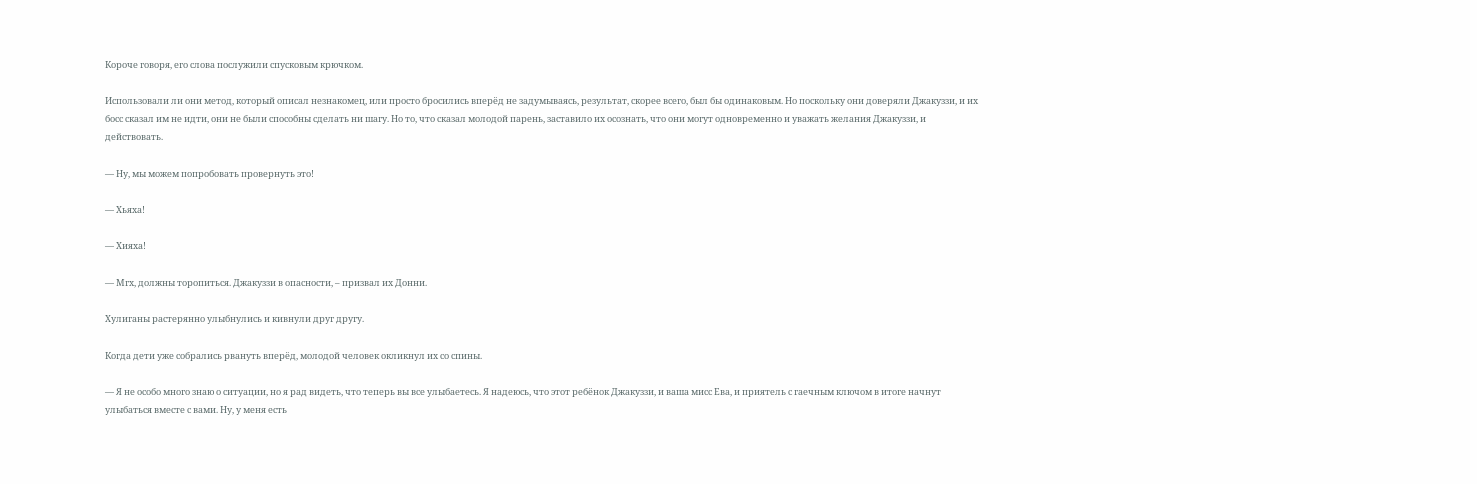Короче говоря, его слова послужили спусковым крючком.

Использовали ли они метод, который описал незнакомец, или просто бросились вперёд не задумываясь, результат, скорее всего, был бы одинаковым. Но поскольку они доверяли Джакуззи, и их босс сказал им не идти, они не были способны сделать ни шагу. Но то, что сказал молодой парень, заставило их осознать, что они могут одновременно и уважать желания Джакуззи, и действовать.

— Ну, мы можем попробовать провернуть это!

— Хьяха!

— Хияха!

— Мгх, должны торопиться. Джакуззи в опасности, – призвал их Донни.

Хулиганы растерянно улыбнулись и кивнули друг другу.

Когда дети уже собрались рвануть вперёд, молодой человек окликнул их со спины.

— Я не особо много знаю о ситуации, но я рад видеть, что теперь вы все улыбаетесь. Я надеюсь, что этот ребёнок Джакуззи, и ваша мисс Ева, и приятель с гаечным ключом в итоге начнут улыбаться вместе с вами. Ну, у меня есть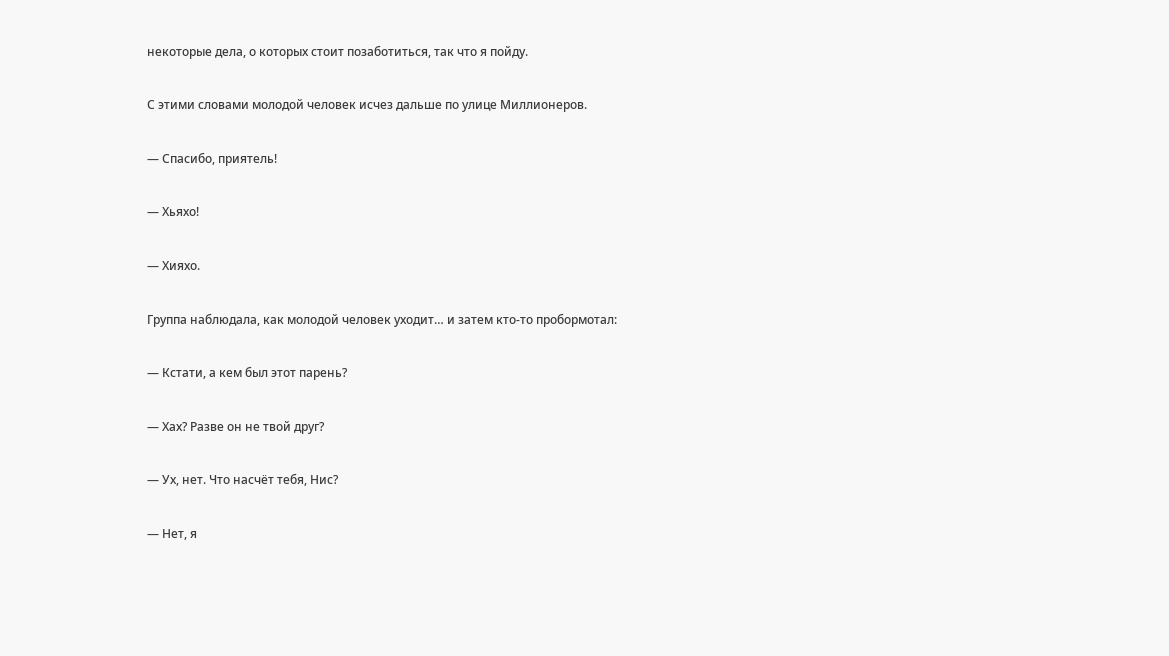некоторые дела, о которых стоит позаботиться, так что я пойду.

С этими словами молодой человек исчез дальше по улице Миллионеров.

— Спасибо, приятель!

— Хьяхо!

— Хияхо.

Группа наблюдала, как молодой человек уходит… и затем кто-то пробормотал:

— Кстати, а кем был этот парень?

— Хах? Разве он не твой друг?

— Ух, нет. Что насчёт тебя, Нис?

— Нет, я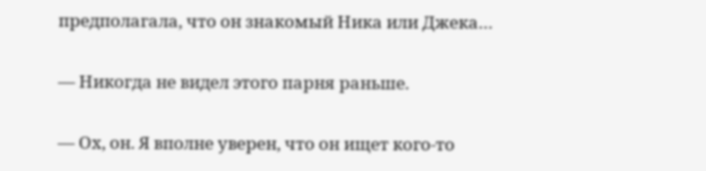предполагала, что он знакомый Ника или Джека…

— Никогда не видел этого парня раньше.

— Ох, он. Я вполне уверен, что он ищет кого-то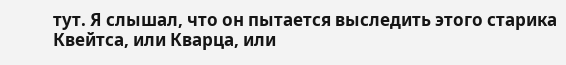тут. Я слышал, что он пытается выследить этого старика Квейтса, или Кварца, или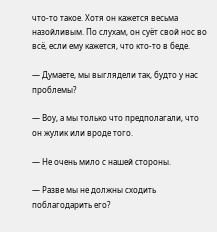что-то такое. Хотя он кажется весьма назойливым. По слухам, он суёт свой нос во всё, если ему кажется, что кто-то в беде.

— Думаете, мы выглядели так, будто у нас проблемы?

— Воу, а мы только что предполагали, что он жулик или вроде того.

— Не очень мило с нашей стороны.

— Разве мы не должны сходить поблагодарить его?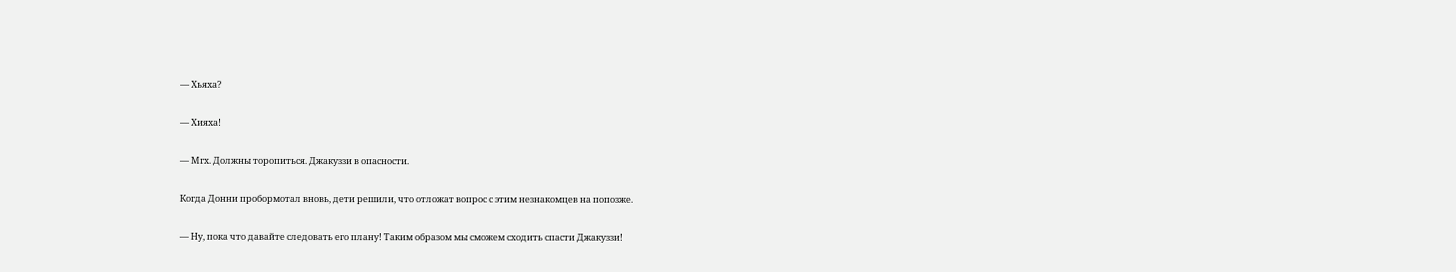— Хьяха?

— Хияха!

— Мгх. Должны торопиться. Джакуззи в опасности.

Когда Донни пробормотал вновь, дети решили, что отложат вопрос с этим незнакомцев на попозже.

— Ну, пока что давайте следовать его плану! Таким образом мы сможем сходить спасти Джакуззи!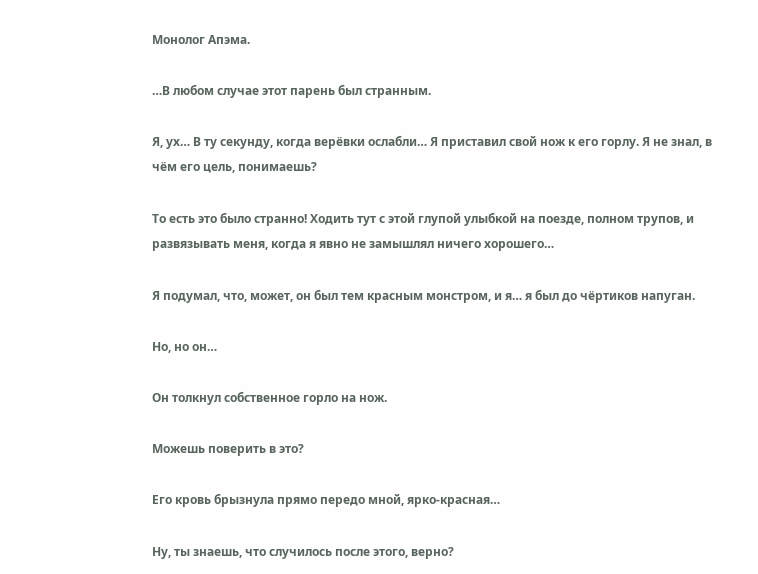Монолог Апэма.

…В любом случае этот парень был странным.

Я, ух… В ту секунду, когда верёвки ослабли… Я приставил свой нож к его горлу. Я не знал, в чём его цель, понимаешь?

То есть это было странно! Ходить тут с этой глупой улыбкой на поезде, полном трупов, и развязывать меня, когда я явно не замышлял ничего хорошего…

Я подумал, что, может, он был тем красным монстром, и я… я был до чёртиков напуган.

Но, но он…

Он толкнул собственное горло на нож.

Можешь поверить в это?

Его кровь брызнула прямо передо мной, ярко-красная…

Ну, ты знаешь, что случилось после этого, верно?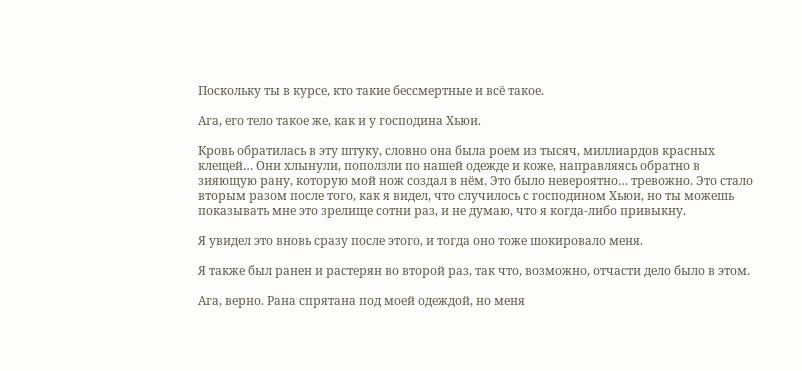Поскольку ты в курсе, кто такие бессмертные и всё такое.

Ага, его тело такое же, как и у господина Хьюи.

Кровь обратилась в эту штуку, словно она была роем из тысяч, миллиардов красных клещей… Они хлынули, поползли по нашей одежде и коже, направляясь обратно в зияющую рану, которую мой нож создал в нём. Это было невероятно… тревожно. Это стало вторым разом после того, как я видел, что случилось с господином Хьюи, но ты можешь показывать мне это зрелище сотни раз, и не думаю, что я когда-либо привыкну.

Я увидел это вновь сразу после этого, и тогда оно тоже шокировало меня.

Я также был ранен и растерян во второй раз, так что, возможно, отчасти дело было в этом.

Ага, верно. Рана спрятана под моей одеждой, но меня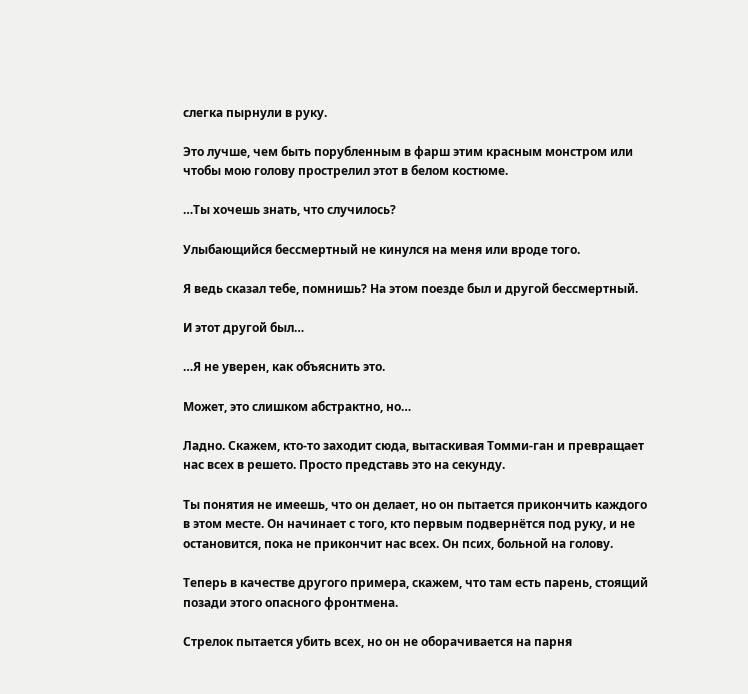слегка пырнули в руку.

Это лучше, чем быть порубленным в фарш этим красным монстром или чтобы мою голову прострелил этот в белом костюме.

…Ты хочешь знать, что случилось?

Улыбающийся бессмертный не кинулся на меня или вроде того.

Я ведь сказал тебе, помнишь? На этом поезде был и другой бессмертный.

И этот другой был…

…Я не уверен, как объяснить это.

Может, это слишком абстрактно, но…

Ладно. Скажем, кто-то заходит сюда, вытаскивая Томми-ган и превращает нас всех в решето. Просто представь это на секунду.

Ты понятия не имеешь, что он делает, но он пытается прикончить каждого в этом месте. Он начинает с того, кто первым подвернётся под руку, и не остановится, пока не прикончит нас всех. Он псих, больной на голову.

Теперь в качестве другого примера, скажем, что там есть парень, стоящий позади этого опасного фронтмена.

Стрелок пытается убить всех, но он не оборачивается на парня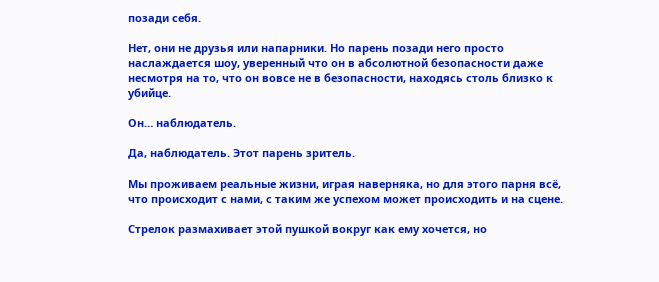позади себя.

Нет, они не друзья или напарники. Но парень позади него просто наслаждается шоу, уверенный что он в абсолютной безопасности даже несмотря на то, что он вовсе не в безопасности, находясь столь близко к убийце.

Он… наблюдатель.

Да, наблюдатель. Этот парень зритель.

Мы проживаем реальные жизни, играя наверняка, но для этого парня всё, что происходит с нами, с таким же успехом может происходить и на сцене.

Стрелок размахивает этой пушкой вокруг как ему хочется, но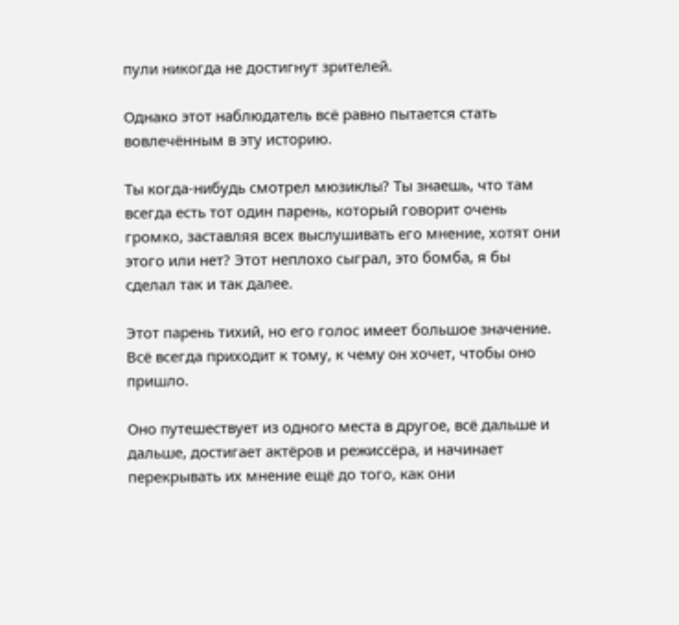пули никогда не достигнут зрителей.

Однако этот наблюдатель всё равно пытается стать вовлечённым в эту историю.

Ты когда-нибудь смотрел мюзиклы? Ты знаешь, что там всегда есть тот один парень, который говорит очень громко, заставляя всех выслушивать его мнение, хотят они этого или нет? Этот неплохо сыграл, это бомба, я бы сделал так и так далее.

Этот парень тихий, но его голос имеет большое значение. Всё всегда приходит к тому, к чему он хочет, чтобы оно пришло.

Оно путешествует из одного места в другое, всё дальше и дальше, достигает актёров и режиссёра, и начинает перекрывать их мнение ещё до того, как они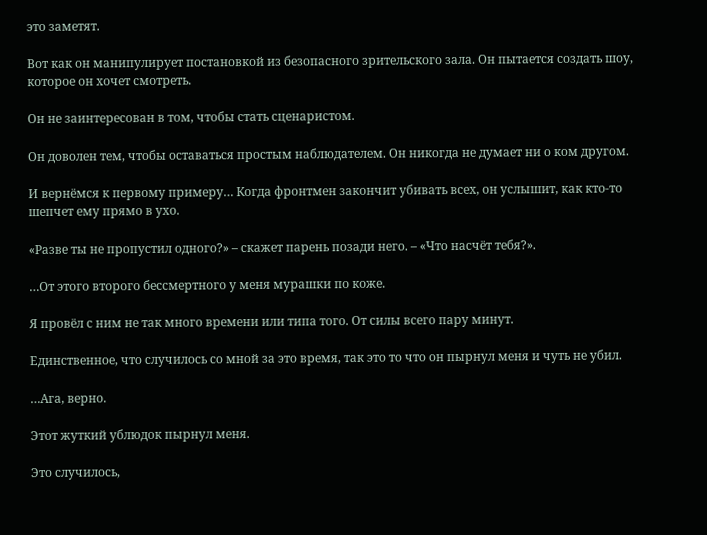это заметят.

Вот как он манипулирует постановкой из безопасного зрительского зала. Он пытается создать шоу, которое он хочет смотреть.

Он не заинтересован в том, чтобы стать сценаристом.

Он доволен тем, чтобы оставаться простым наблюдателем. Он никогда не думает ни о ком другом.

И вернёмся к первому примеру… Когда фронтмен закончит убивать всех, он услышит, как кто-то шепчет ему прямо в ухо.

«Разве ты не пропустил одного?» – скажет парень позади него. – «Что насчёт тебя?».

…От этого второго бессмертного у меня мурашки по коже.

Я провёл с ним не так много времени или типа того. От силы всего пару минут.

Единственное, что случилось со мной за это время, так это то что он пырнул меня и чуть не убил.

…Ага, верно.

Этот жуткий ублюдок пырнул меня.

Это случилось,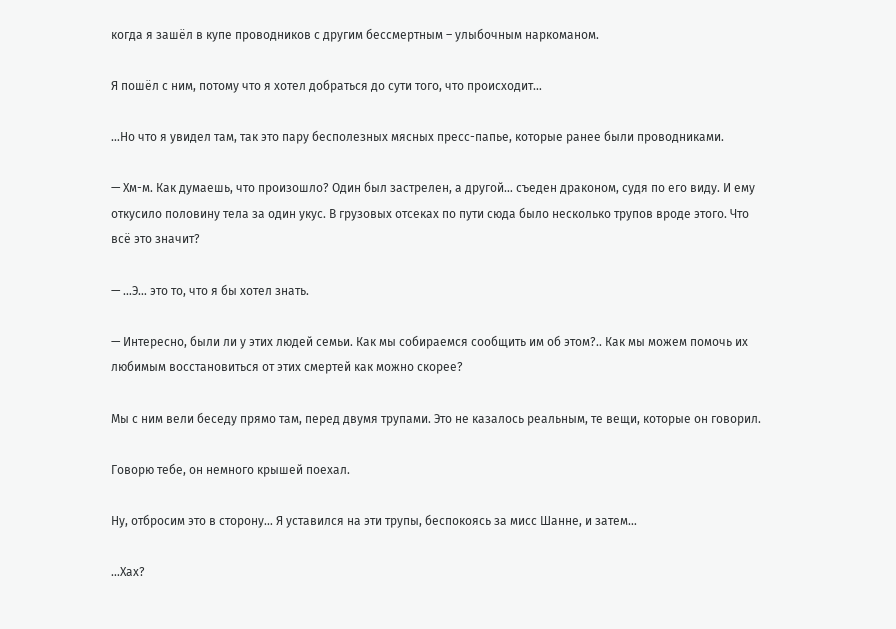когда я зашёл в купе проводников с другим бессмертным – улыбочным наркоманом.

Я пошёл с ним, потому что я хотел добраться до сути того, что происходит…

…Но что я увидел там, так это пару бесполезных мясных пресс-папье, которые ранее были проводниками.

— Хм-м. Как думаешь, что произошло? Один был застрелен, а другой… съеден драконом, судя по его виду. И ему откусило половину тела за один укус. В грузовых отсеках по пути сюда было несколько трупов вроде этого. Что всё это значит?

— …Э… это то, что я бы хотел знать.

— Интересно, были ли у этих людей семьи. Как мы собираемся сообщить им об этом?.. Как мы можем помочь их любимым восстановиться от этих смертей как можно скорее?

Мы с ним вели беседу прямо там, перед двумя трупами. Это не казалось реальным, те вещи, которые он говорил.

Говорю тебе, он немного крышей поехал.

Ну, отбросим это в сторону… Я уставился на эти трупы, беспокоясь за мисс Шанне, и затем…

…Хах?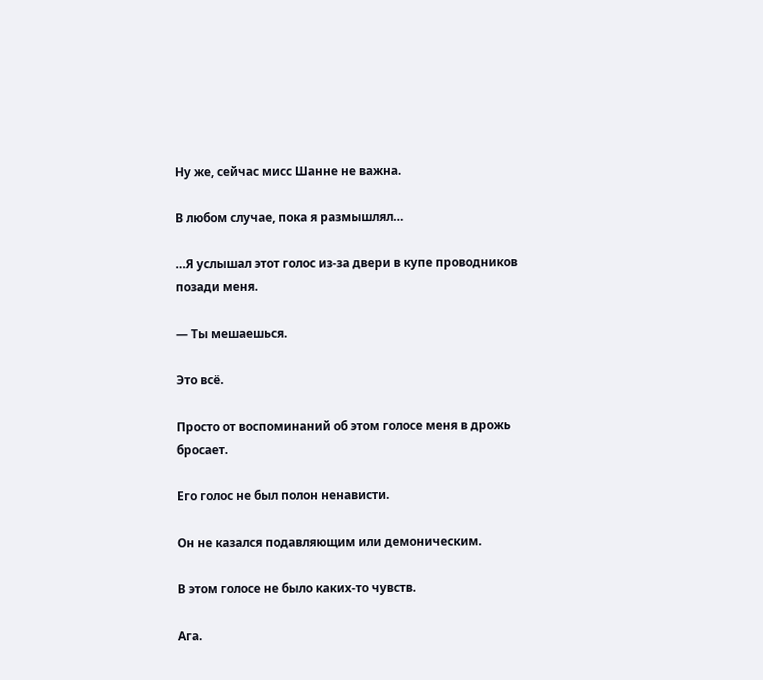Ну же, сейчас мисс Шанне не важна.

В любом случае, пока я размышлял…

…Я услышал этот голос из-за двери в купе проводников позади меня.

— Ты мешаешься.

Это всё.

Просто от воспоминаний об этом голосе меня в дрожь бросает.

Его голос не был полон ненависти.

Он не казался подавляющим или демоническим.

В этом голосе не было каких-то чувств.

Ага.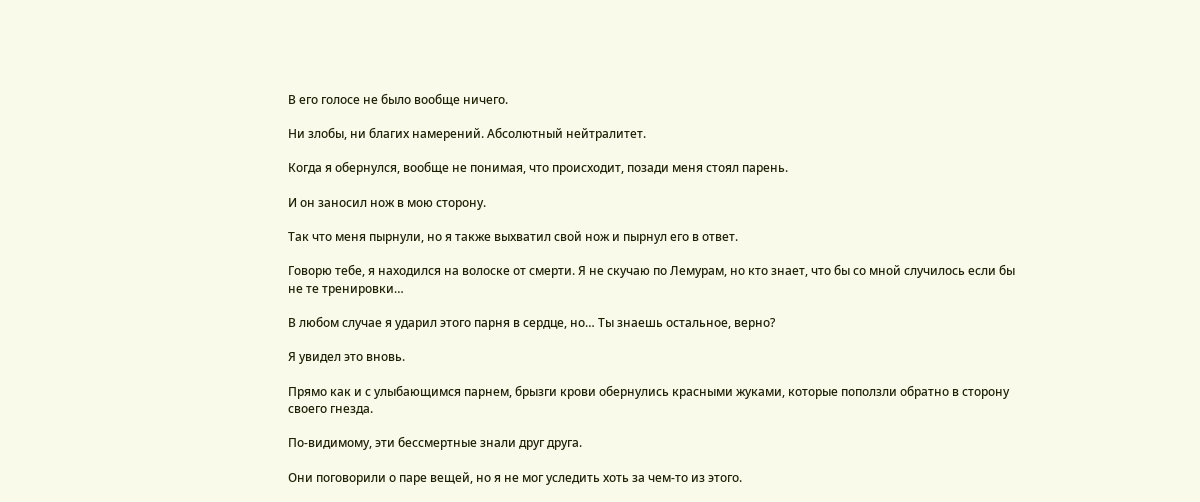В его голосе не было вообще ничего.

Ни злобы, ни благих намерений. Абсолютный нейтралитет.

Когда я обернулся, вообще не понимая, что происходит, позади меня стоял парень.

И он заносил нож в мою сторону.

Так что меня пырнули, но я также выхватил свой нож и пырнул его в ответ.

Говорю тебе, я находился на волоске от смерти. Я не скучаю по Лемурам, но кто знает, что бы со мной случилось если бы не те тренировки…

В любом случае я ударил этого парня в сердце, но… Ты знаешь остальное, верно?

Я увидел это вновь.

Прямо как и с улыбающимся парнем, брызги крови обернулись красными жуками, которые поползли обратно в сторону своего гнезда.

По-видимому, эти бессмертные знали друг друга.

Они поговорили о паре вещей, но я не мог уследить хоть за чем-то из этого.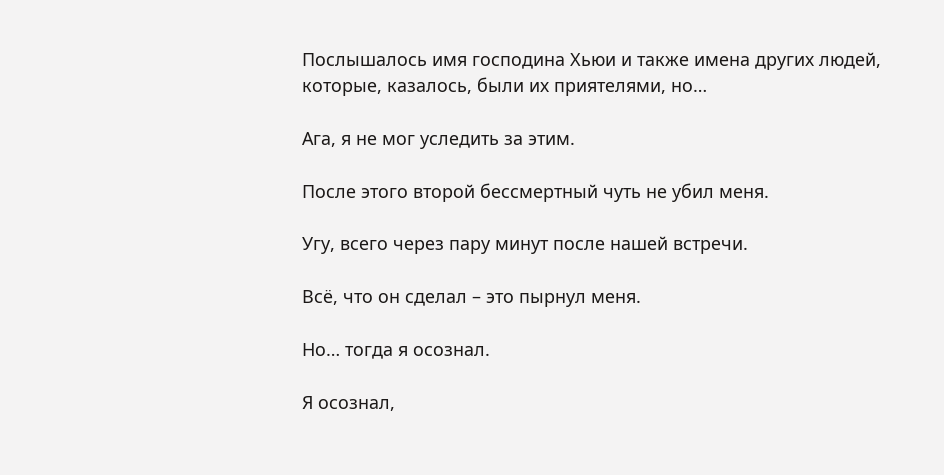Послышалось имя господина Хьюи и также имена других людей, которые, казалось, были их приятелями, но…

Ага, я не мог уследить за этим.

После этого второй бессмертный чуть не убил меня.

Угу, всего через пару минут после нашей встречи.

Всё, что он сделал – это пырнул меня.

Но… тогда я осознал.

Я осознал,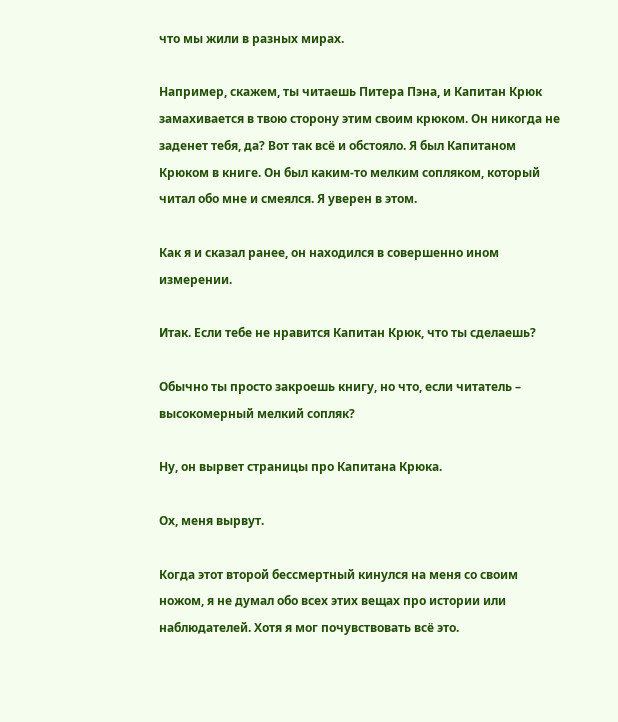что мы жили в разных мирах.

Например, скажем, ты читаешь Питера Пэна, и Капитан Крюк замахивается в твою сторону этим своим крюком. Он никогда не заденет тебя, да? Вот так всё и обстояло. Я был Капитаном Крюком в книге. Он был каким-то мелким сопляком, который читал обо мне и смеялся. Я уверен в этом.

Как я и сказал ранее, он находился в совершенно ином измерении.

Итак. Если тебе не нравится Капитан Крюк, что ты сделаешь?

Обычно ты просто закроешь книгу, но что, если читатель – высокомерный мелкий сопляк?

Ну, он вырвет страницы про Капитана Крюка.

Ох, меня вырвут.

Когда этот второй бессмертный кинулся на меня со своим ножом, я не думал обо всех этих вещах про истории или наблюдателей. Хотя я мог почувствовать всё это.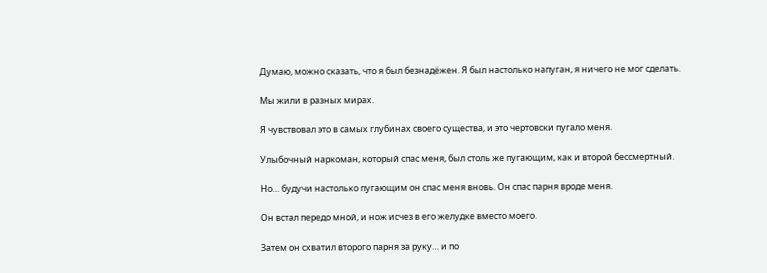Думаю, можно сказать, что я был безнадёжен. Я был настолько напуган, я ничего не мог сделать.

Мы жили в разных мирах.

Я чувствовал это в самых глубинах своего существа, и это чертовски пугало меня.

Улыбочный наркоман, который спас меня, был столь же пугающим, как и второй бессмертный.

Но… будучи настолько пугающим он спас меня вновь. Он спас парня вроде меня.

Он встал передо мной, и нож исчез в его желудке вместо моего.

Затем он схватил второго парня за руку… и по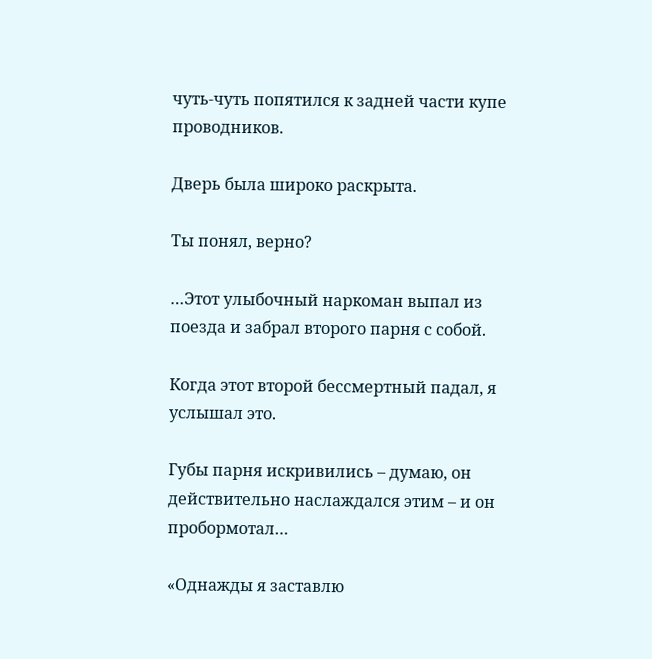чуть-чуть попятился к задней части купе проводников.

Дверь была широко раскрыта.

Ты понял, верно?

…Этот улыбочный наркоман выпал из поезда и забрал второго парня с собой.

Когда этот второй бессмертный падал, я услышал это.

Губы парня искривились – думаю, он действительно наслаждался этим – и он пробормотал…

«Однажды я заставлю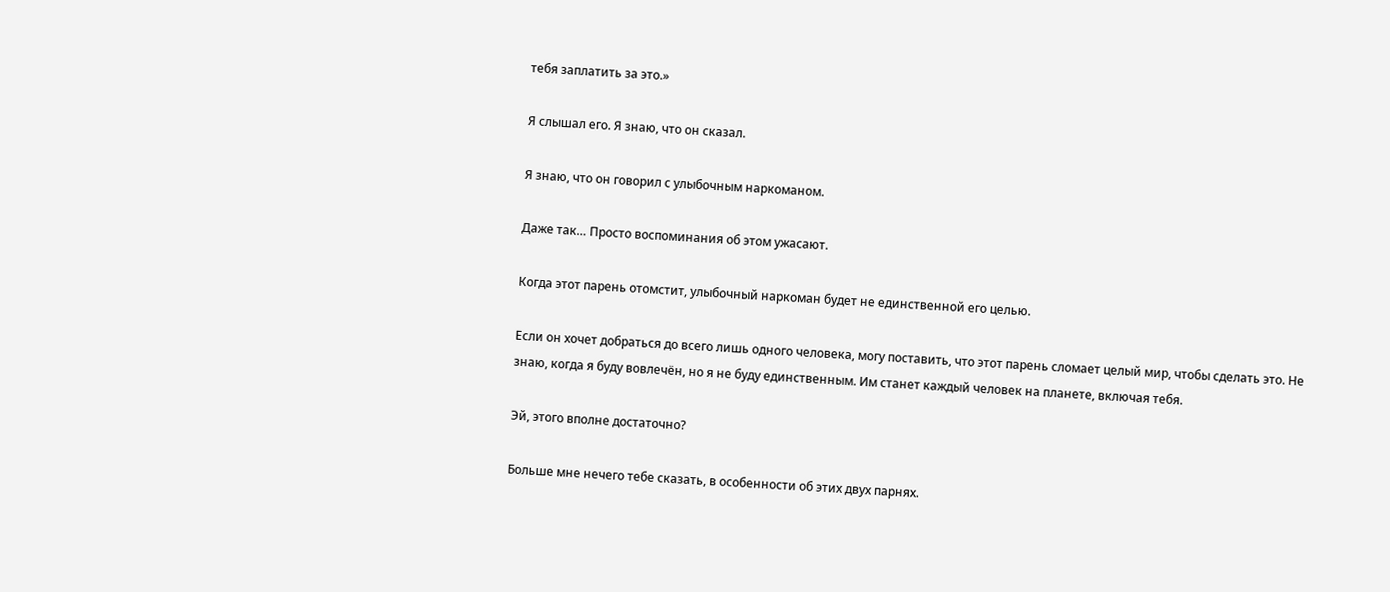тебя заплатить за это.»

Я слышал его. Я знаю, что он сказал.

Я знаю, что он говорил с улыбочным наркоманом.

Даже так… Просто воспоминания об этом ужасают.

Когда этот парень отомстит, улыбочный наркоман будет не единственной его целью.

Если он хочет добраться до всего лишь одного человека, могу поставить, что этот парень сломает целый мир, чтобы сделать это. Не знаю, когда я буду вовлечён, но я не буду единственным. Им станет каждый человек на планете, включая тебя.

Эй, этого вполне достаточно?

Больше мне нечего тебе сказать, в особенности об этих двух парнях.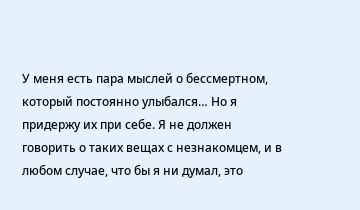У меня есть пара мыслей о бессмертном, который постоянно улыбался… Но я придержу их при себе. Я не должен говорить о таких вещах с незнакомцем, и в любом случае, что бы я ни думал, это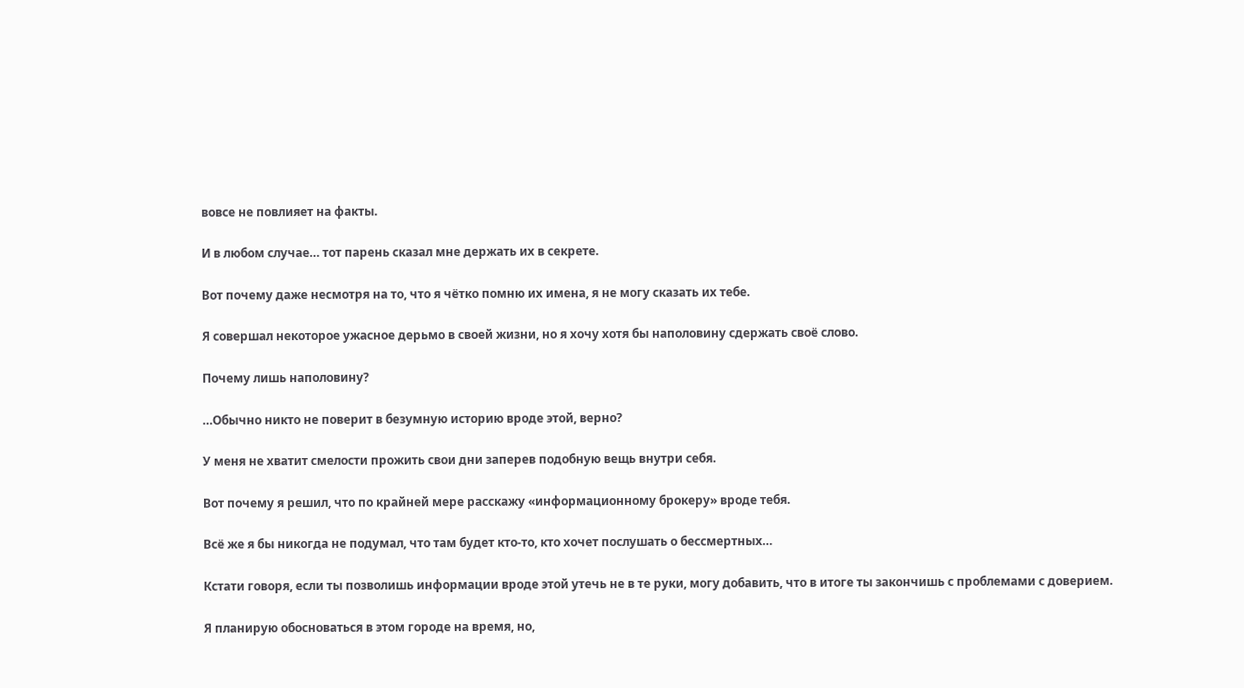вовсе не повлияет на факты.

И в любом случае… тот парень сказал мне держать их в секрете.

Вот почему даже несмотря на то, что я чётко помню их имена, я не могу сказать их тебе.

Я совершал некоторое ужасное дерьмо в своей жизни, но я хочу хотя бы наполовину сдержать своё слово.

Почему лишь наполовину?

…Обычно никто не поверит в безумную историю вроде этой, верно?

У меня не хватит смелости прожить свои дни заперев подобную вещь внутри себя.

Вот почему я решил, что по крайней мере расскажу «информационному брокеру» вроде тебя.

Всё же я бы никогда не подумал, что там будет кто-то, кто хочет послушать о бессмертных…

Кстати говоря, если ты позволишь информации вроде этой утечь не в те руки, могу добавить, что в итоге ты закончишь с проблемами с доверием.

Я планирую обосноваться в этом городе на время, но,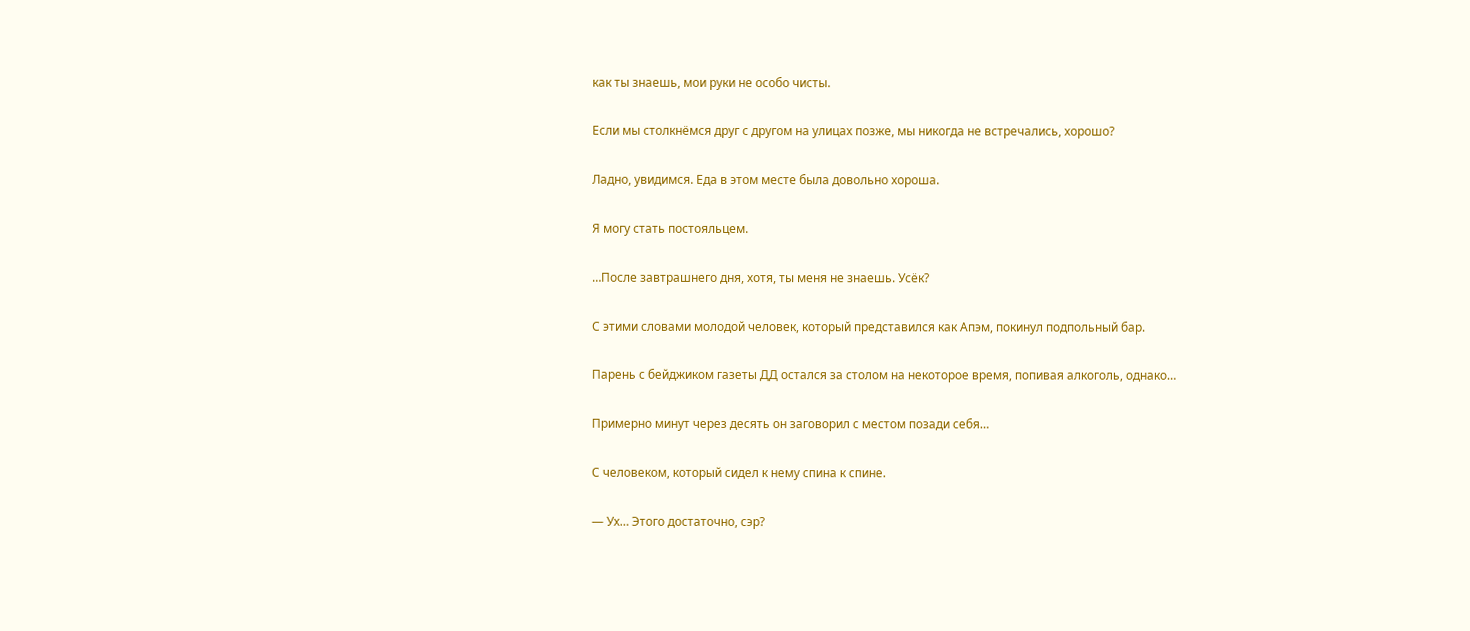как ты знаешь, мои руки не особо чисты.

Если мы столкнёмся друг с другом на улицах позже, мы никогда не встречались, хорошо?

Ладно, увидимся. Еда в этом месте была довольно хороша.

Я могу стать постояльцем.

…После завтрашнего дня, хотя, ты меня не знаешь. Усёк?

С этими словами молодой человек, который представился как Апэм, покинул подпольный бар.

Парень с бейджиком газеты ДД остался за столом на некоторое время, попивая алкоголь, однако…

Примерно минут через десять он заговорил с местом позади себя…

С человеком, который сидел к нему спина к спине.

— Ух… Этого достаточно, сэр?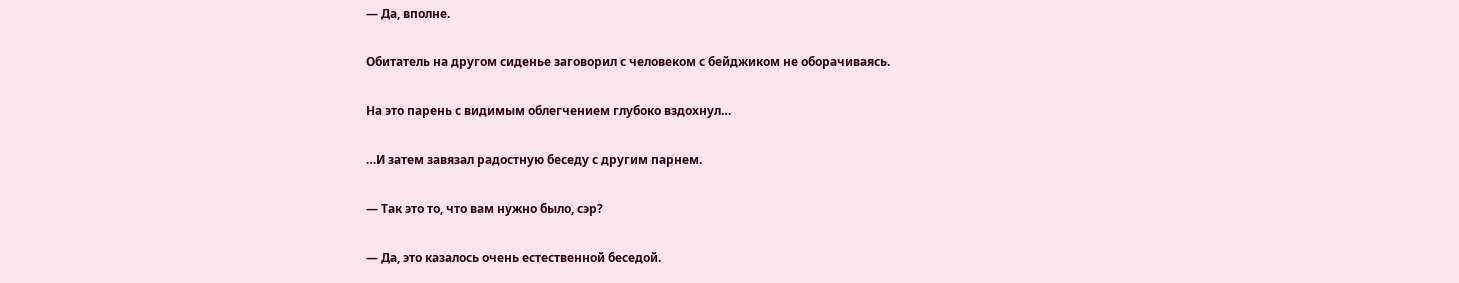— Да, вполне.

Обитатель на другом сиденье заговорил с человеком с бейджиком не оборачиваясь.

На это парень с видимым облегчением глубоко вздохнул…

…И затем завязал радостную беседу с другим парнем.

— Так это то, что вам нужно было, сэр?

— Да, это казалось очень естественной беседой.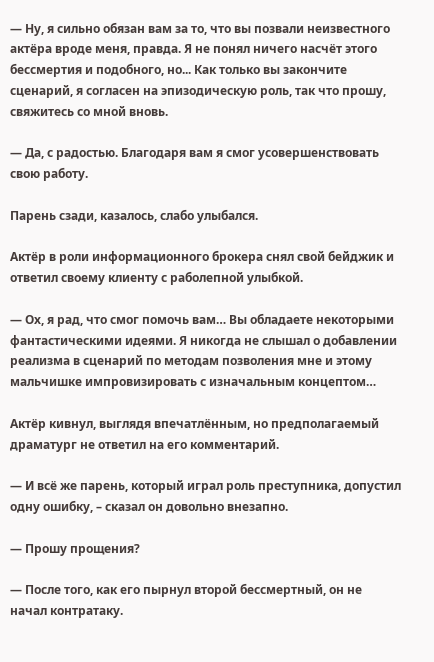— Ну, я сильно обязан вам за то, что вы позвали неизвестного актёра вроде меня, правда. Я не понял ничего насчёт этого бессмертия и подобного, но... Как только вы закончите сценарий, я согласен на эпизодическую роль, так что прошу, свяжитесь со мной вновь.

— Да, с радостью. Благодаря вам я смог усовершенствовать свою работу.

Парень сзади, казалось, слабо улыбался.

Актёр в роли информационного брокера снял свой бейджик и ответил своему клиенту с раболепной улыбкой.

— Ох, я рад, что смог помочь вам… Вы обладаете некоторыми фантастическими идеями. Я никогда не слышал о добавлении реализма в сценарий по методам позволения мне и этому мальчишке импровизировать с изначальным концептом…

Актёр кивнул, выглядя впечатлённым, но предполагаемый драматург не ответил на его комментарий.

— И всё же парень, который играл роль преступника, допустил одну ошибку, – сказал он довольно внезапно.

— Прошу прощения?

— После того, как его пырнул второй бессмертный, он не начал контратаку.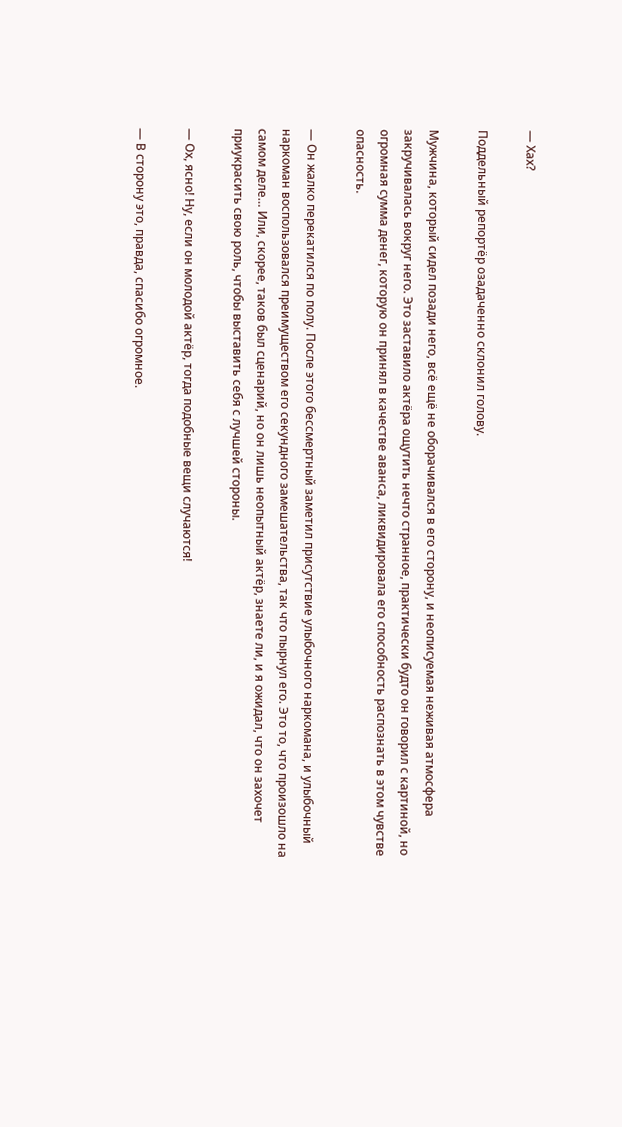— Хах?

Поддельный репортёр озадаченно склонил голову.

Мужчина, который сидел позади него, всё ещё не оборачивался в его сторону, и неописуемая неживая атмосфера закручивалась вокруг него. Это заставило актёра ощутить нечто странное, практически будто он говорил с картиной, но огромная сумма денег, которую он принял в качестве аванса, ликвидировала его способность распознать в этом чувстве опасность.

— Он жалко перекатился по полу. После этого бессмертный заметил присутствие улыбочного наркомана, и улыбочный наркоман воспользовался преимуществом его секундного замешательства, так что пырнул его. Это то, что произошло на самом деле… Или, скорее, таков был сценарий, но он лишь неопытный актёр, знаете ли, и я ожидал, что он захочет приукрасить свою роль, чтобы выставить себя с лучшей стороны.

— Ох, ясно! Ну, если он молодой актёр, тогда подобные вещи случаются!

— В сторону это, правда, спасибо огромное.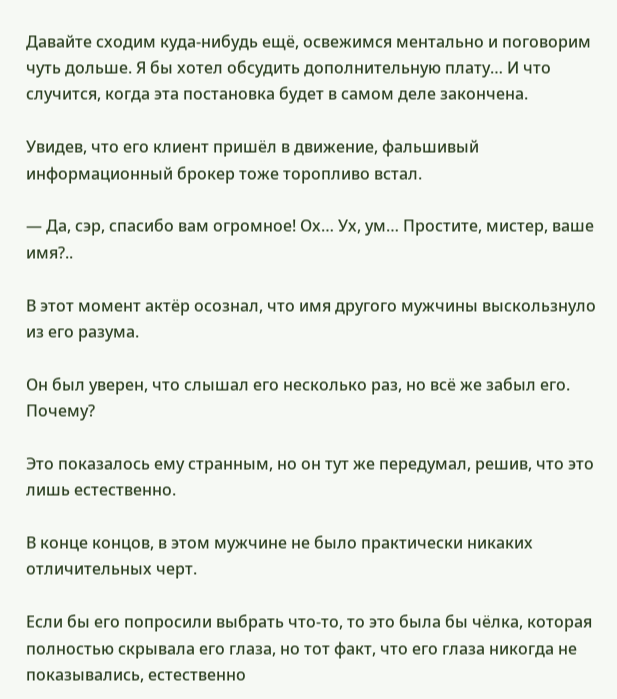Давайте сходим куда-нибудь ещё, освежимся ментально и поговорим чуть дольше. Я бы хотел обсудить дополнительную плату… И что случится, когда эта постановка будет в самом деле закончена.

Увидев, что его клиент пришёл в движение, фальшивый информационный брокер тоже торопливо встал.

— Да, сэр, спасибо вам огромное! Ох… Ух, ум… Простите, мистер, ваше имя?..

В этот момент актёр осознал, что имя другого мужчины выскользнуло из его разума.

Он был уверен, что слышал его несколько раз, но всё же забыл его. Почему?

Это показалось ему странным, но он тут же передумал, решив, что это лишь естественно.

В конце концов, в этом мужчине не было практически никаких отличительных черт.

Если бы его попросили выбрать что-то, то это была бы чёлка, которая полностью скрывала его глаза, но тот факт, что его глаза никогда не показывались, естественно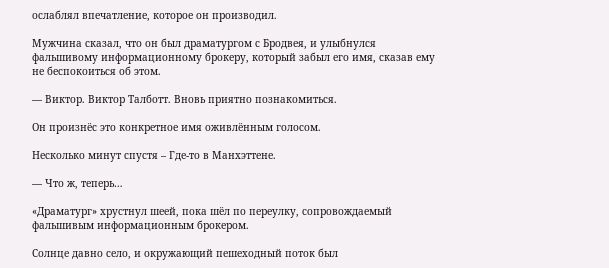ослаблял впечатление, которое он производил.

Мужчина сказал, что он был драматургом с Бродвея, и улыбнулся фальшивому информационному брокеру, который забыл его имя, сказав ему не беспокоиться об этом.

— Виктор. Виктор Талботт. Вновь приятно познакомиться.

Он произнёс это конкретное имя оживлённым голосом.

Несколько минут спустя – Где-то в Манхэттене.

— Что ж, теперь…

«Драматург» хрустнул шеей, пока шёл по переулку, сопровождаемый фальшивым информационным брокером.

Солнце давно село, и окружающий пешеходный поток был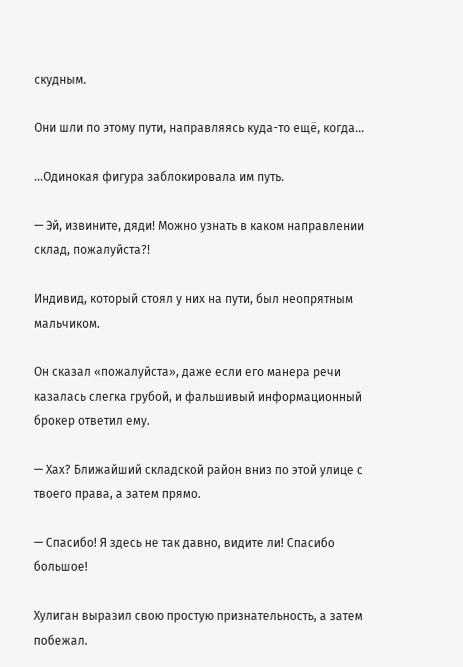скудным.

Они шли по этому пути, направляясь куда-то ещё, когда…

…Одинокая фигура заблокировала им путь.

— Эй, извините, дяди! Можно узнать в каком направлении склад, пожалуйста?!

Индивид, который стоял у них на пути, был неопрятным мальчиком.

Он сказал «пожалуйста», даже если его манера речи казалась слегка грубой, и фальшивый информационный брокер ответил ему.

— Хах? Ближайший складской район вниз по этой улице с твоего права, а затем прямо.

— Спасибо! Я здесь не так давно, видите ли! Спасибо большое!

Хулиган выразил свою простую признательность, а затем побежал.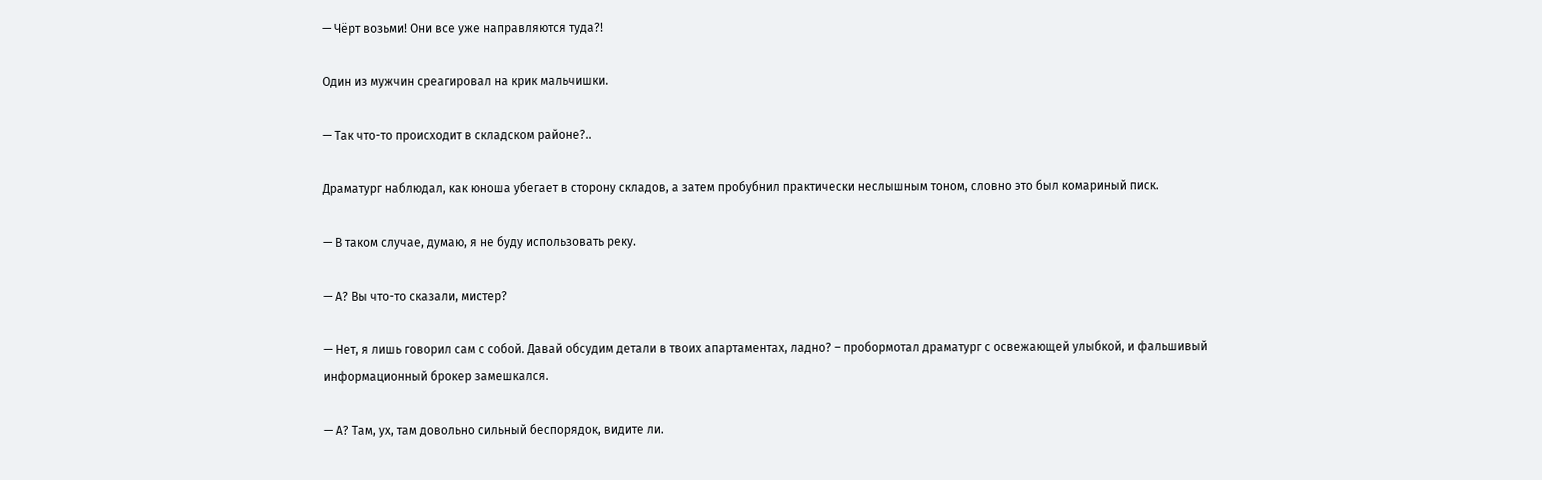— Чёрт возьми! Они все уже направляются туда?!

Один из мужчин среагировал на крик мальчишки.

— Так что-то происходит в складском районе?..

Драматург наблюдал, как юноша убегает в сторону складов, а затем пробубнил практически неслышным тоном, словно это был комариный писк.

— В таком случае, думаю, я не буду использовать реку.

— А? Вы что-то сказали, мистер?

— Нет, я лишь говорил сам с собой. Давай обсудим детали в твоих апартаментах, ладно? – пробормотал драматург с освежающей улыбкой, и фальшивый информационный брокер замешкался.

— А? Там, ух, там довольно сильный беспорядок, видите ли.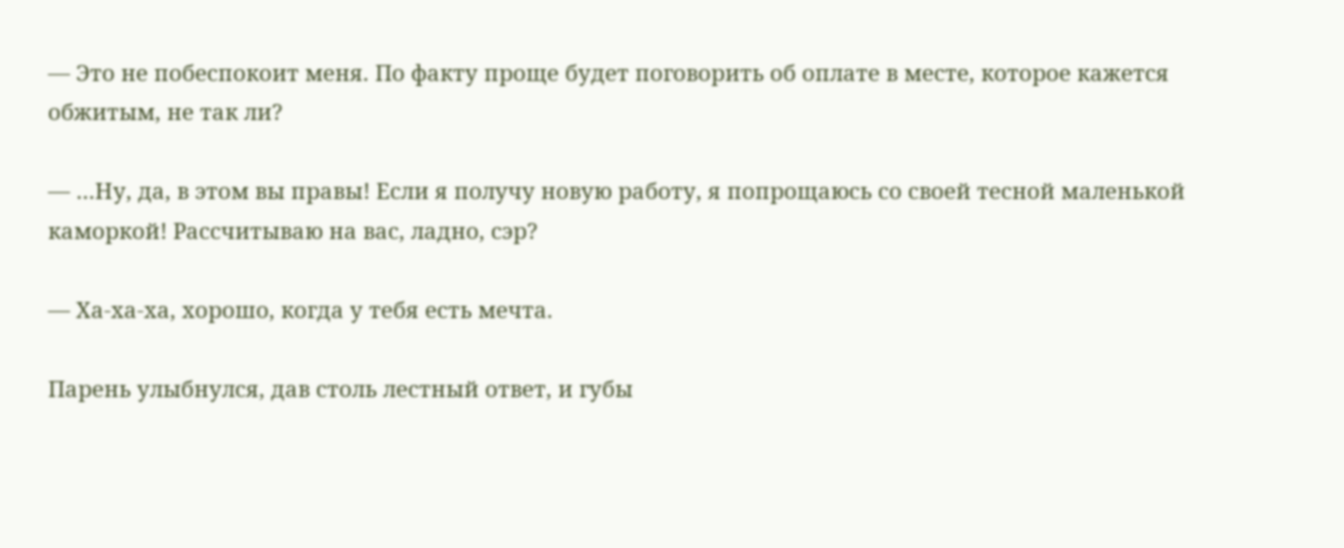— Это не побеспокоит меня. По факту проще будет поговорить об оплате в месте, которое кажется обжитым, не так ли?

— …Ну, да, в этом вы правы! Если я получу новую работу, я попрощаюсь со своей тесной маленькой каморкой! Рассчитываю на вас, ладно, сэр?

— Ха-ха-ха, хорошо, когда у тебя есть мечта.

Парень улыбнулся, дав столь лестный ответ, и губы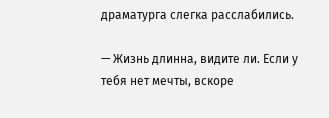драматурга слегка расслабились.

— Жизнь длинна, видите ли. Если у тебя нет мечты, вскоре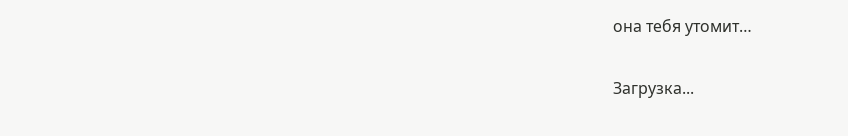она тебя утомит…

Загрузка...